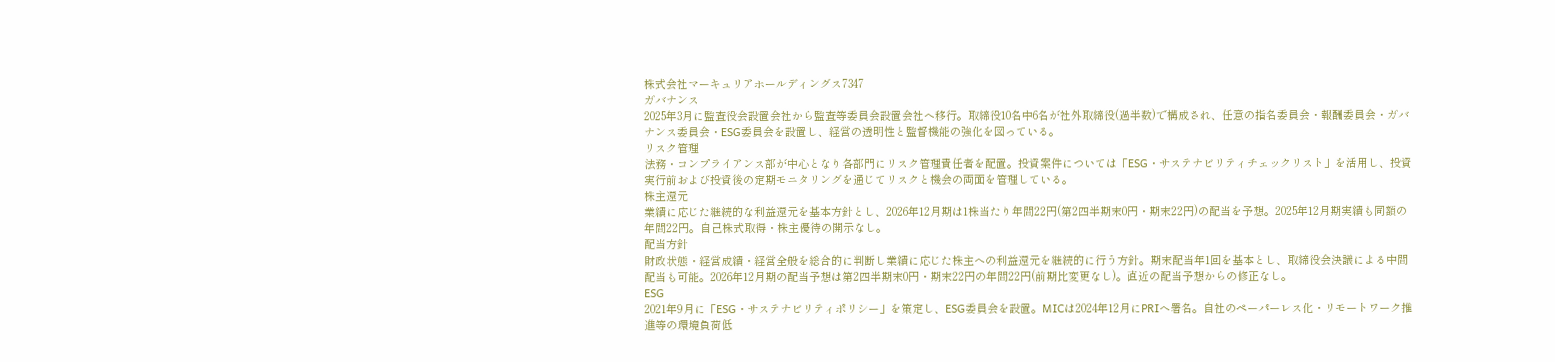株式会社マーキュリアホールディングス7347
ガバナンス
2025年3月に監査役会設置会社から監査等委員会設置会社へ移行。取締役10名中6名が社外取締役(過半数)で構成され、任意の指名委員会・報酬委員会・ガバナンス委員会・ESG委員会を設置し、経営の透明性と監督機能の強化を図っている。
リスク管理
法務・コンプライアンス部が中心となり各部門にリスク管理責任者を配置。投資案件については「ESG・サステナビリティチェックリスト」を活用し、投資実行前および投資後の定期モニタリングを通じてリスクと機会の両面を管理している。
株主還元
業績に応じた継続的な利益還元を基本方針とし、2026年12月期は1株当たり年間22円(第2四半期末0円・期末22円)の配当を予想。2025年12月期実績も同額の年間22円。自己株式取得・株主優待の開示なし。
配当方針
財政状態・経営成績・経営全般を総合的に判断し業績に応じた株主への利益還元を継続的に行う方針。期末配当年1回を基本とし、取締役会決議による中間配当も可能。2026年12月期の配当予想は第2四半期末0円・期末22円の年間22円(前期比変更なし)。直近の配当予想からの修正なし。
ESG
2021年9月に「ESG・サステナビリティポリシー」を策定し、ESG委員会を設置。MICは2024年12月にPRIへ署名。自社のペーパーレス化・リモートワーク推進等の環境負荷低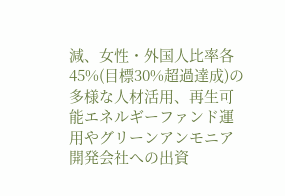減、女性・外国人比率各45%(目標30%超過達成)の多様な人材活用、再生可能エネルギーファンド運用やグリーンアンモニア開発会社への出資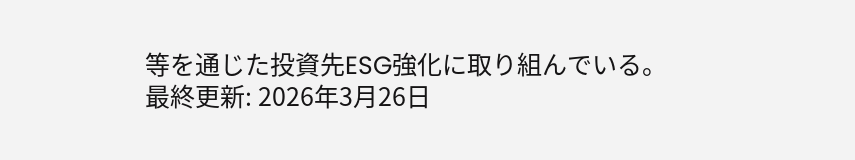等を通じた投資先ESG強化に取り組んでいる。
最終更新: 2026年3月26日